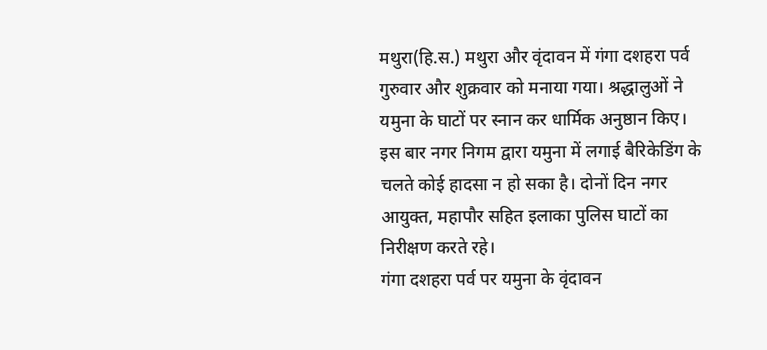मथुरा(हि.स.) मथुरा और वृंदावन में गंगा दशहरा पर्व गुरुवार और शुक्रवार को मनाया गया। श्रद्धालुओं ने यमुना के घाटों पर स्नान कर धार्मिक अनुष्ठान किए। इस बार नगर निगम द्वारा यमुना में लगाई बैरिकेडिंग के चलते कोई हादसा न हो सका है। दोनों दिन नगर आयुक्त, महापौर सहित इलाका पुलिस घाटों का निरीक्षण करते रहे।
गंगा दशहरा पर्व पर यमुना के वृंदावन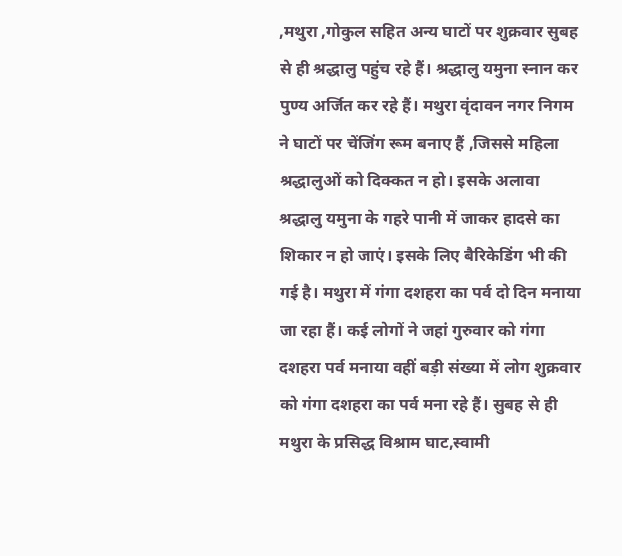,मथुरा ,गोकुल सहित अन्य घाटों पर शुक्रवार सुबह से ही श्रद्धालु पहुंच रहे हैं। श्रद्धालु यमुना स्नान कर पुण्य अर्जित कर रहे हैं। मथुरा वृंदावन नगर निगम ने घाटों पर चेंजिंग रूम बनाए हैं ,जिससे महिला श्रद्धालुओं को दिक्कत न हो। इसके अलावा श्रद्धालु यमुना के गहरे पानी में जाकर हादसे का शिकार न हो जाएं। इसके लिए बैरिकेडिंग भी की गई है। मथुरा में गंगा दशहरा का पर्व दो दिन मनाया जा रहा हैं। कई लोगों ने जहां गुरुवार को गंगा दशहरा पर्व मनाया वहीं बड़ी संख्या में लोग शुक्रवार को गंगा दशहरा का पर्व मना रहे हैं। सुबह से ही मथुरा के प्रसिद्ध विश्राम घाट,स्वामी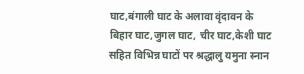घाट,बंगाली घाट के अलावा वृंदावन के बिहार घाट,जुगल घाट, चीर घाट,केशी घाट सहित विभिन्न घाटों पर श्रद्धालु यमुना स्नान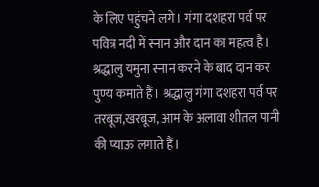के लिए पहुंचने लगे। गंगा दशहरा पर्व पर पवित्र नदी में स्नान और दान का महत्व है। श्रद्धालु यमुना स्नान करने के बाद दान कर पुण्य कमाते हैं। श्रद्धालु गंगा दशहरा पर्व पर तरबूज,खरबूज, आम के अलावा शीतल पानी की प्याऊ लगाते हैं।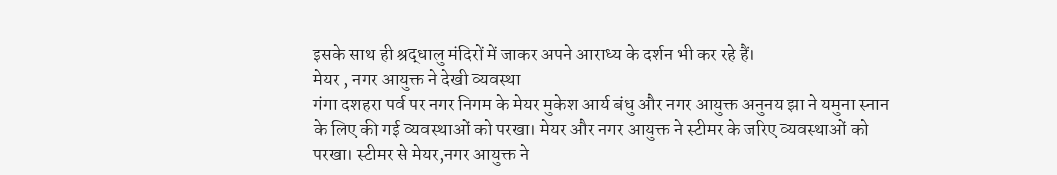इसके साथ ही श्रद्धालु मंदिरों में जाकर अपने आराध्य के दर्शन भी कर रहे हैं।
मेयर , नगर आयुक्त ने देखी व्यवस्था
गंगा दशहरा पर्व पर नगर निगम के मेयर मुकेश आर्य बंधु और नगर आयुक्त अनुनय झा ने यमुना स्नान के लिए की गई व्यवस्थाओं को परखा। मेयर और नगर आयुक्त ने स्टीमर के जरिए व्यवस्थाओं को परखा। स्टीमर से मेयर,नगर आयुक्त ने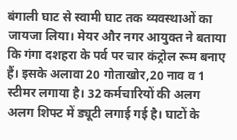बंगाली घाट से स्वामी घाट तक व्यवस्थाओं का जायजा लिया। मेयर और नगर आयुक्त ने बताया कि गंगा दशहरा के पर्व पर चार कंट्रोल रूम बनाए हैं। इसके अलावा 20 गोताखोर,20 नाव व 1 स्टीमर लगाया है। 32 कर्मचारियों की अलग अलग शिफ्ट में ड्यूटी लगाई गई है। घाटों के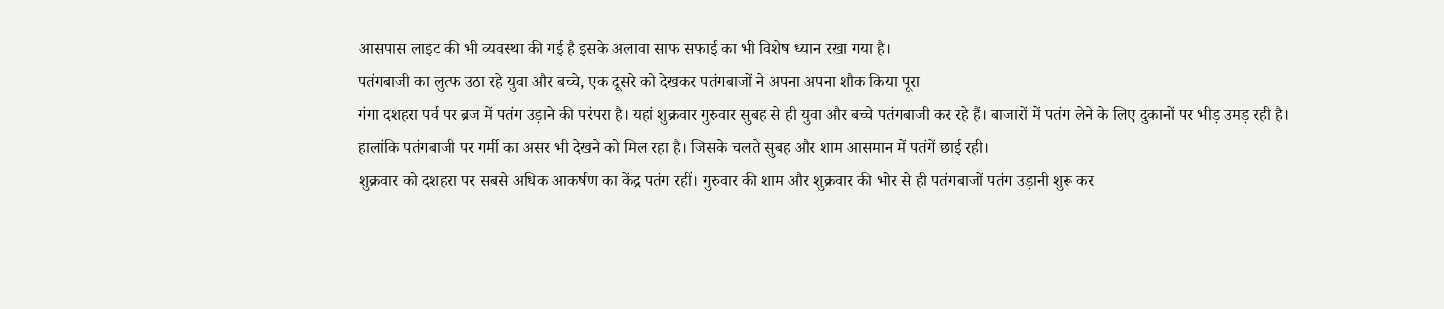आसपास लाइट की भी व्यवस्था की गई है इसके अलावा साफ सफाई का भी विशेष ध्यान रखा गया है।
पतंगबाजी का लुत्फ उठा रहे युवा और बच्चे, एक दूसरे को देखकर पतंगबाजों ने अपना अपना शौक किया पूरा
गंगा दशहरा पर्व पर ब्रज में पतंग उड़ाने की परंपरा है। यहां शुक्रवार गुरुवार सुबह से ही युवा और बच्चे पतंगबाजी कर रहे हैं। बाजारों में पतंग लेने के लिए दुकानों पर भीड़ उमड़ रही है। हालांकि पतंगबाजी पर गर्मी का असर भी देखने को मिल रहा है। जिसके चलते सुबह और शाम आसमान में पतंगें छाई रही।
शुक्रवार को दशहरा पर सबसे अधिक आकर्षण का केंद्र पतंग रहीं। गुरुवार की शाम और शुक्रवार की भोर से ही पतंगबाजों पतंग उड़ानी शुरू कर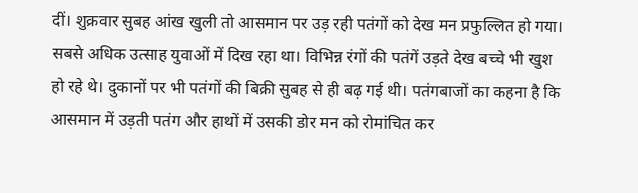दीं। शुक्रवार सुबह आंख खुली तो आसमान पर उड़ रही पतंगों को देख मन प्रफुल्लित हो गया। सबसे अधिक उत्साह युवाओं में दिख रहा था। विभिन्न रंगों की पतंगें उड़ते देख बच्चे भी खुश हो रहे थे। दुकानों पर भी पतंगों की बिक्री सुबह से ही बढ़ गई थी। पतंगबाजों का कहना है कि आसमान में उड़ती पतंग और हाथों में उसकी डोर मन को रोमांचित कर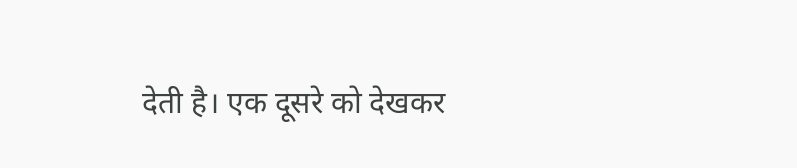देती है। एक दूसरे को देखकर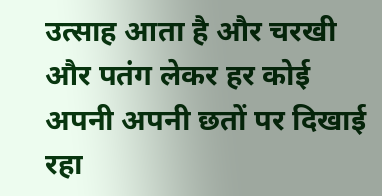उत्साह आता है और चरखी और पतंग लेकर हर कोई अपनी अपनी छतों पर दिखाई रहा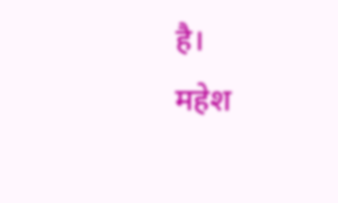है।
महेश